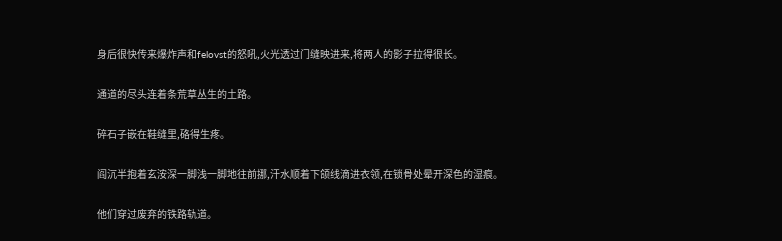身后很快传来爆炸声和felovst的怒吼,火光透过门缝映进来,将两人的影子拉得很长。

通道的尽头连着条荒草丛生的土路。

碎石子嵌在鞋缝里,硌得生疼。

阎沉半抱着玄洝深一脚浅一脚地往前挪,汗水顺着下颌线滴进衣领,在锁骨处晕开深色的湿痕。

他们穿过废弃的铁路轨道。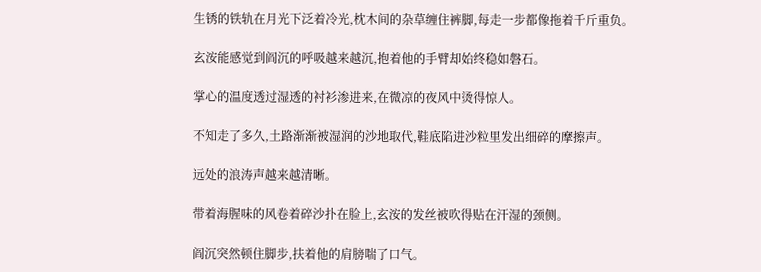生锈的铁轨在月光下泛着冷光,枕木间的杂草缠住裤脚,每走一步都像拖着千斤重负。

玄洝能感觉到阎沉的呼吸越来越沉,抱着他的手臂却始终稳如磐石。

掌心的温度透过湿透的衬衫渗进来,在微凉的夜风中烫得惊人。

不知走了多久,土路渐渐被湿润的沙地取代,鞋底陷进沙粒里发出细碎的摩擦声。

远处的浪涛声越来越清晰。

带着海腥味的风卷着碎沙扑在脸上,玄洝的发丝被吹得贴在汗湿的颈侧。

阎沉突然顿住脚步,扶着他的肩膀喘了口气。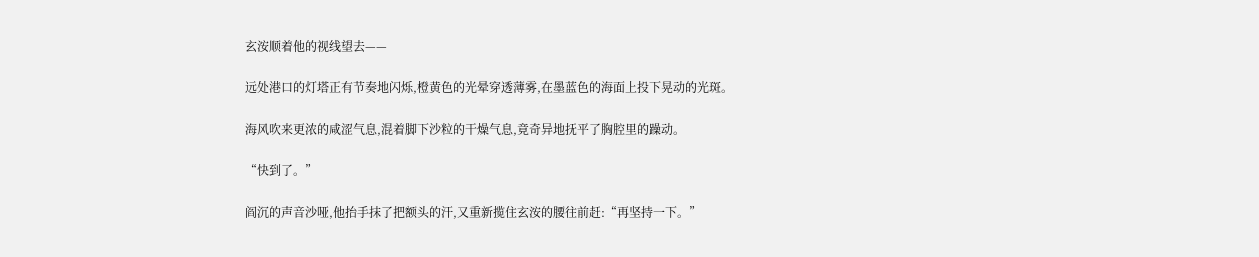玄洝顺着他的视线望去——

远处港口的灯塔正有节奏地闪烁,橙黄色的光晕穿透薄雾,在墨蓝色的海面上投下晃动的光斑。

海风吹来更浓的咸涩气息,混着脚下沙粒的干燥气息,竟奇异地抚平了胸腔里的躁动。

“快到了。”

阎沉的声音沙哑,他抬手抹了把额头的汗,又重新揽住玄洝的腰往前赶:“再坚持一下。”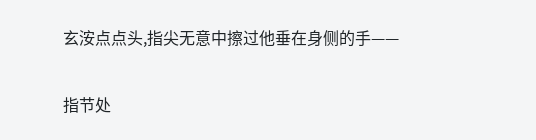玄洝点点头,指尖无意中擦过他垂在身侧的手——

指节处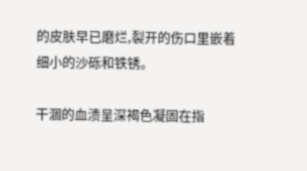的皮肤早已磨烂,裂开的伤口里嵌着细小的沙砾和铁锈。

干涸的血渍呈深褐色凝固在指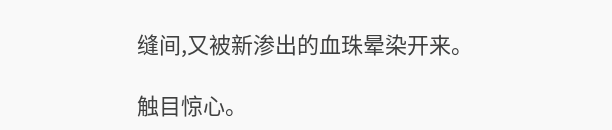缝间,又被新渗出的血珠晕染开来。

触目惊心。